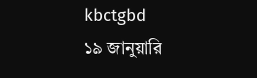kbctgbd
১৯ জানুয়ারি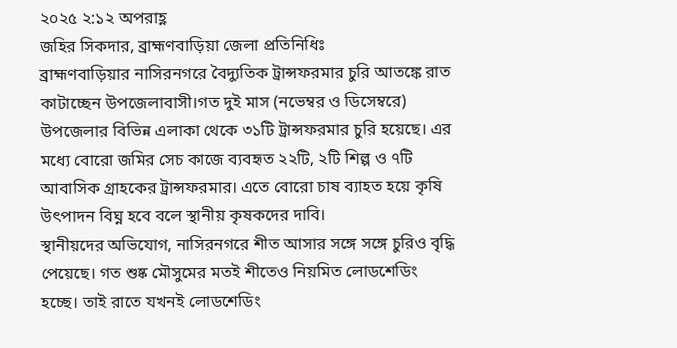২০২৫ ২:১২ অপরাহ্ণ
জহির সিকদার, ব্রাহ্মণবাড়িয়া জেলা প্রতিনিধিঃ
ব্রাহ্মণবাড়িয়ার নাসিরনগরে বৈদ্যুতিক ট্রান্সফরমার চুরি আতঙ্কে রাত কাটাচ্ছেন উপজেলাবাসী।গত দুই মাস (নভেম্বর ও ডিসেম্বরে) উপজেলার বিভিন্ন এলাকা থেকে ৩১টি ট্রান্সফরমার চুরি হয়েছে। এর মধ্যে বোরো জমির সেচ কাজে ব্যবহৃত ২২টি, ২টি শিল্প ও ৭টি আবাসিক গ্রাহকের ট্রান্সফরমার। এতে বোরো চাষ ব্যাহত হয়ে কৃষি উৎপাদন বিঘ্ন হবে বলে স্থানীয় কৃষকদের দাবি।
স্থানীয়দের অভিযোগ, নাসিরনগরে শীত আসার সঙ্গে সঙ্গে চুরিও বৃদ্ধি পেয়েছে। গত শুষ্ক মৌসুমের মতই শীতেও নিয়মিত লোডশেডিং হচ্ছে। তাই রাতে যখনই লোডশেডিং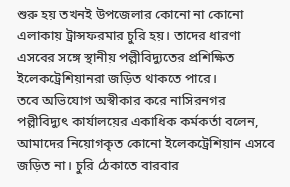শুরু হয় তখনই উপজেলার কোনো না কোনো এলাকায় ট্রান্সফরমার চুরি হয়। তাদের ধারণা এসবের সঙ্গে স্থানীয় পল্লীবিদ্যুতের প্রশিক্ষিত ইলেকট্রেশিয়ানরা জড়িত থাকতে পারে।
তবে অভিযোগ অস্বীকার করে নাসিরনগর পল্লীবিদ্যুৎ কার্যালয়ের একাধিক কর্মকর্তা বলেন, আমাদের নিয়োগকৃত কোনো ইলেকট্রেশিয়ান এসবে জড়িত না। চুরি ঠেকাতে বারবার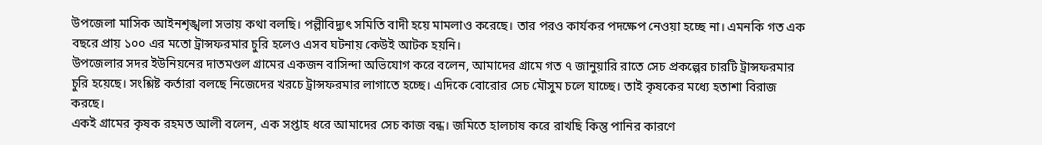উপজেলা মাসিক আইনশৃঙ্খলা সভায় কথা বলছি। পল্লীবিদ্যুৎ সমিতি বাদী হয়ে মামলাও করেছে। তার পরও কার্যকর পদক্ষেপ নেওয়া হচ্ছে না। এমনকি গত এক বছরে প্রায় ১০০ এর মতো ট্রান্সফরমার চুরি হলেও এসব ঘটনায় কেউই আটক হয়নি।
উপজেলার সদর ইউনিয়নের দাতমণ্ডল গ্রামের একজন বাসিন্দা অভিযোগ করে বলেন, আমাদের গ্রামে গত ৭ জানুয়ারি রাতে সেচ প্রকল্পের চারটি ট্রান্সফরমার চুরি হয়েছে। সংশ্লিষ্ট কর্তারা বলছে নিজেদের খরচে ট্রান্সফরমার লাগাতে হচ্ছে। এদিকে বোরোর সেচ মৌসুম চলে যাচ্ছে। তাই কৃষকের মধ্যে হতাশা বিরাজ করছে।
একই গ্রামের কৃষক রহমত আলী বলেন, এক সপ্তাহ ধরে আমাদের সেচ কাজ বন্ধ। জমিতে হালচাষ করে রাখছি কিন্তু পানির কারণে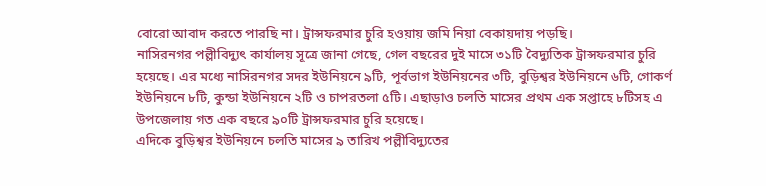বোরো আবাদ করতে পারছি না। ট্রান্সফরমার চুরি হওয়ায় জমি নিয়া বেকায়দায় পড়ছি।
নাসিরনগর পল্লীবিদ্যুৎ কার্যালয় সূত্রে জানা গেছে, গেল বছরের দুই মাসে ৩১টি বৈদ্যুতিক ট্রান্সফরমার চুরি হয়েছে। এর মধ্যে নাসিরনগর সদর ইউনিয়নে ৯টি, পূর্বভাগ ইউনিয়নের ৩টি, বুড়িশ্বর ইউনিয়নে ৬টি, গোকর্ণ ইউনিয়নে ৮টি, কুন্ডা ইউনিয়নে ২টি ও চাপরতলা ৫টি। এছাড়াও চলতি মাসের প্রথম এক সপ্তাহে ৮টিসহ এ উপজেলায় গত এক বছরে ৯০টি ট্রান্সফরমার চুরি হয়েছে।
এদিকে বুড়িশ্বর ইউনিয়নে চলতি মাসের ৯ তারিখ পল্লীবিদ্যুতের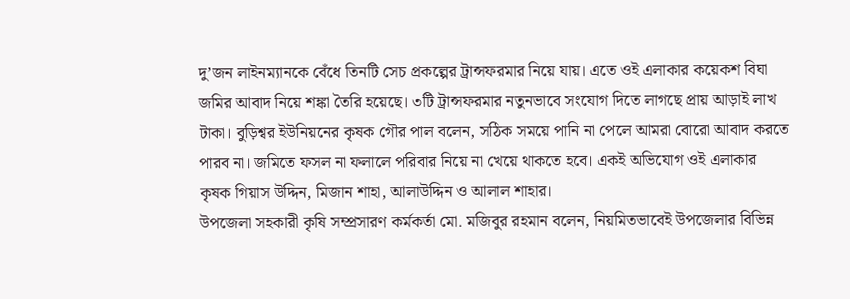দু’জন লাইনম্যানকে বেঁধে তিনটি সেচ প্রকল্পের ট্রান্সফরমার নিয়ে যায়। এতে ওই এলাকার কয়েকশ বিঘা জমির আবাদ নিয়ে শঙ্কা তৈরি হয়েছে। ৩টি ট্রান্সফরমার নতুনভাবে সংযোগ দিতে লাগছে প্রায় আড়াই লাখ টাকা। বুড়িশ্বর ইউনিয়নের কৃষক গৌর পাল বলেন, সঠিক সময়ে পানি না পেলে আমরা বোরো আবাদ করতে পারব না। জমিতে ফসল না ফলালে পরিবার নিয়ে না খেয়ে থাকতে হবে। একই অভিযোগ ওই এলাকার কৃষক গিয়াস উদ্দিন, মিজান শাহা, আলাউদ্দিন ও আলাল শাহার।
উপজেলা সহকারী কৃষি সম্প্রসারণ কর্মকর্তা মো. মজিবুর রহমান বলেন, নিয়মিতভাবেই উপজেলার বিভিন্ন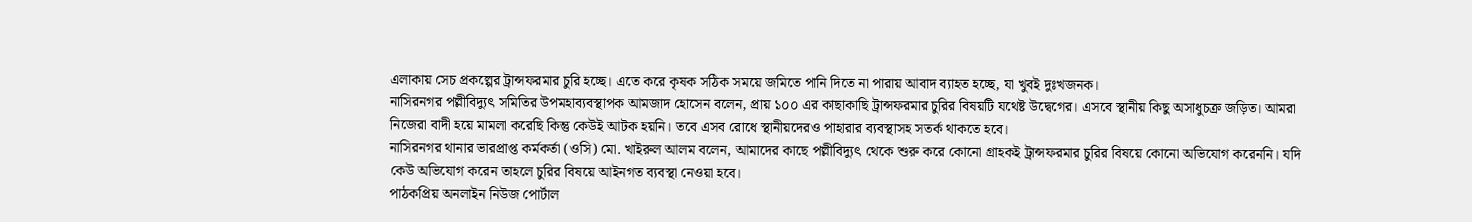এলাকায় সেচ প্রকল্পের ট্রান্সফরমার চুরি হচ্ছে। এতে করে কৃষক সঠিক সময়ে জমিতে পানি দিতে না পারায় আবাদ ব্যাহত হচ্ছে, যা খুবই দুঃখজনক।
নাসিরনগর পল্লীবিদ্যুৎ সমিতির উপমহাব্যবস্থাপক আমজাদ হোসেন বলেন, প্রায় ১০০ এর কাছাকাছি ট্রান্সফরমার চুরির বিষয়টি যথেষ্ট উদ্বেগের। এসবে স্থানীয় কিছু অসাধুচক্র জড়িত। আমরা নিজেরা বাদী হয়ে মামলা করেছি কিন্তু কেউই আটক হয়নি। তবে এসব রোধে স্থানীয়দেরও পাহারার ব্যবস্থাসহ সতর্ক থাকতে হবে।
নাসিরনগর থানার ভারপ্রাপ্ত কর্মকর্তা (ওসি) মো. খাইরুল আলম বলেন, আমাদের কাছে পল্লীবিদ্যুৎ থেকে শুরু করে কোনো গ্রাহকই ট্রান্সফরমার চুরির বিষয়ে কোনো অভিযোগ করেননি। যদি কেউ অভিযোগ করেন তাহলে চুরির বিষয়ে আইনগত ব্যবস্থা নেওয়া হবে।
পাঠকপ্রিয় অনলাইন নিউজ পোর্টাল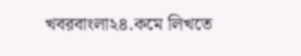খবরবাংলা২৪.কমে লিখতে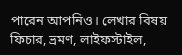পারেন আপনিও। লেখার বিষয় ফিচার, ভ্রমণ, লাইফস্টাইল,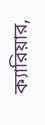ক্যারিয়ার,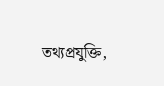তথ্যপ্রযুক্তি,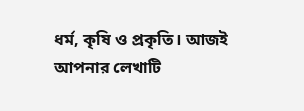ধর্ম, কৃষি ও প্রকৃতি। আজই আপনার লেখাটি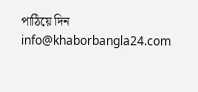পাঠিয়ে দিন info@khaborbangla24.com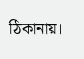ঠিকানায়।